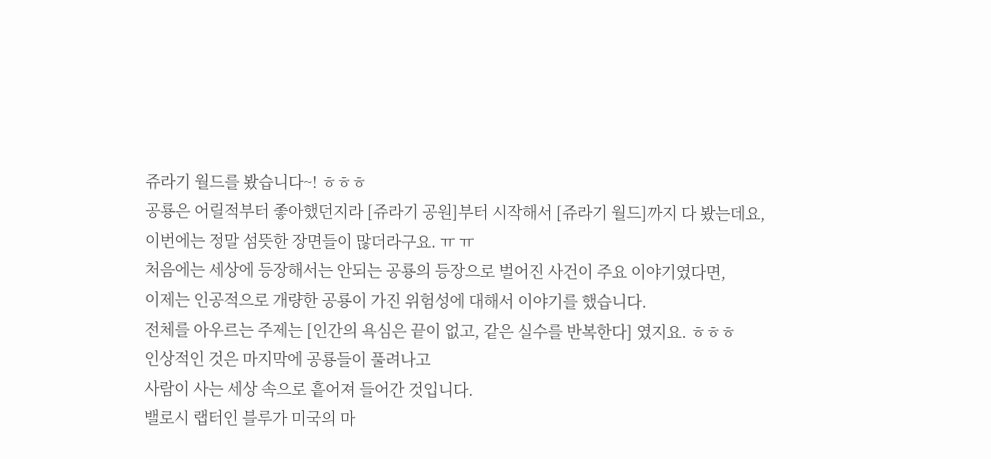쥬라기 월드를 봤습니다~! ㅎㅎㅎ
공룡은 어릴적부터 좋아했던지라 [쥬라기 공원]부터 시작해서 [쥬라기 월드]까지 다 봤는데요,
이번에는 정말 섬뜻한 장면들이 많더라구요. ㅠ ㅠ
처음에는 세상에 등장해서는 안되는 공룡의 등장으로 벌어진 사건이 주요 이야기였다면,
이제는 인공적으로 개량한 공룡이 가진 위험성에 대해서 이야기를 했습니다.
전체를 아우르는 주제는 [인간의 욕심은 끝이 없고, 같은 실수를 반복한다] 였지요. ㅎㅎㅎ
인상적인 것은 마지막에 공룡들이 풀려나고
사람이 사는 세상 속으로 흩어져 들어간 것입니다.
밸로시 랩터인 블루가 미국의 마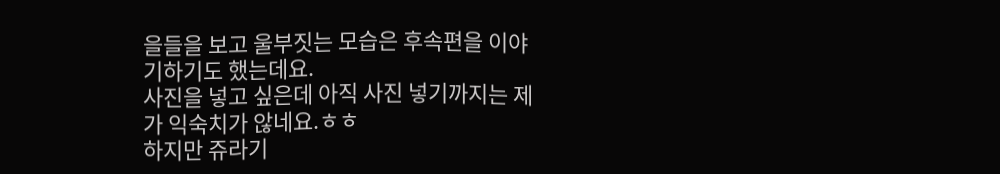을들을 보고 울부짓는 모습은 후속편을 이야기하기도 했는데요.
사진을 넣고 싶은데 아직 사진 넣기까지는 제가 익숙치가 않네요.ㅎㅎ
하지만 쥬라기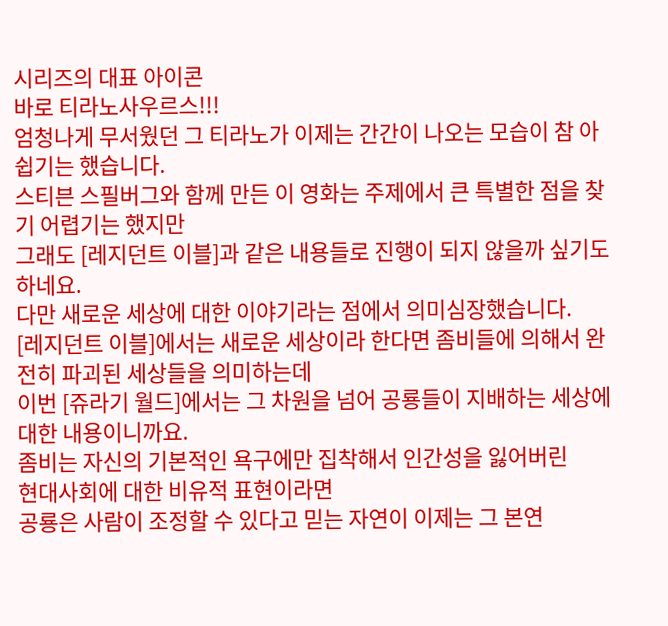시리즈의 대표 아이콘
바로 티라노사우르스!!!
엄청나게 무서웠던 그 티라노가 이제는 간간이 나오는 모습이 참 아쉽기는 했습니다.
스티븐 스필버그와 함께 만든 이 영화는 주제에서 큰 특별한 점을 찾기 어렵기는 했지만
그래도 [레지던트 이블]과 같은 내용들로 진행이 되지 않을까 싶기도 하네요.
다만 새로운 세상에 대한 이야기라는 점에서 의미심장했습니다.
[레지던트 이블]에서는 새로운 세상이라 한다면 좀비들에 의해서 완전히 파괴된 세상들을 의미하는데
이번 [쥬라기 월드]에서는 그 차원을 넘어 공룡들이 지배하는 세상에 대한 내용이니까요.
좀비는 자신의 기본적인 욕구에만 집착해서 인간성을 잃어버린
현대사회에 대한 비유적 표현이라면
공룡은 사람이 조정할 수 있다고 믿는 자연이 이제는 그 본연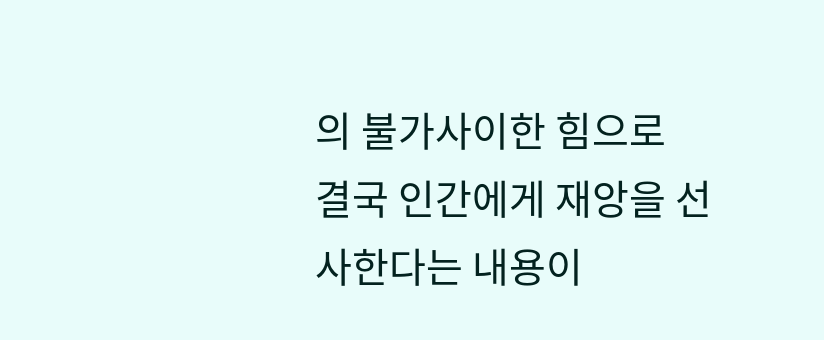의 불가사이한 힘으로
결국 인간에게 재앙을 선사한다는 내용이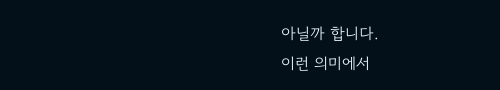아닐까 합니다.
이런 의미에서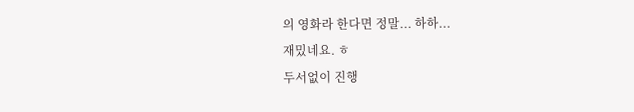의 영화라 한다면 정말... 하하...
재밌네요. ㅎ
두서없이 진행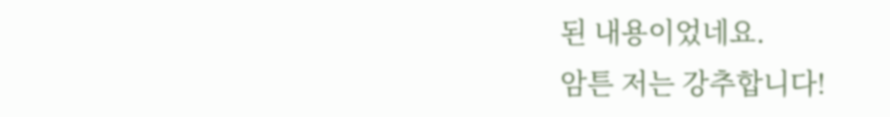된 내용이었네요.
암튼 저는 강추합니다!